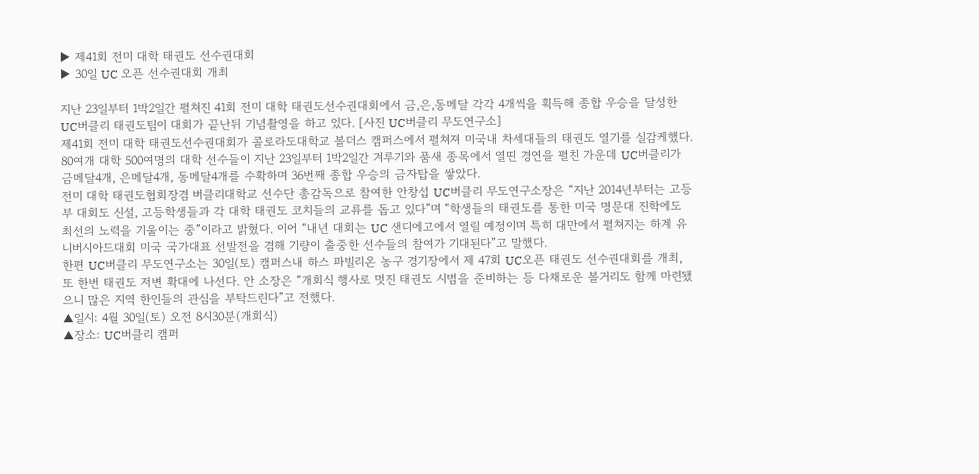▶ 제41회 전미 대학 태권도 선수권대회
▶ 30일 UC 오픈 선수권대회 개최

지난 23일부터 1박2일간 펼쳐진 41회 전미 대학 태권도선수권대회에서 금,은,동메달 각각 4개씩을 획득해 종합 우승을 달성한 UC버클리 태권도팀이 대회가 끝난뒤 기념촬영을 하고 있다. [사진 UC버클리 무도연구소]
제41회 전미 대학 태권도선수권대회가 콜로라도대학교 볼더스 캠퍼스에서 펼쳐져 미국내 차세대들의 태권도 열기를 실감케했다. 80여개 대학 500여명의 대학 선수들이 지난 23일부터 1박2일간 겨루기와 품새 종목에서 열띤 경연을 펼친 가운데 UC버클리가 금메달4개, 은메달4개, 동메달4개를 수확하며 36번째 종합 우승의 금자탑을 쌓았다.
전미 대학 태권도협회장겸 버클리대학교 선수단 총감독으로 참여한 안창섭 UC버클리 무도연구소장은 “지난 2014년부터는 고등부 대회도 신설, 고등학생들과 각 대학 태권도 코치들의 교류를 돕고 있다”며 “학생들의 태권도를 통한 미국 명문대 진학에도 최선의 노력을 기울이는 중”이라고 밝혔다. 이어 “내년 대회는 UC 샌디에고에서 열릴 예정이며 특히 대만에서 펼쳐지는 하계 유니버시아드대회 미국 국가대표 선발전을 겸해 기량이 출중한 선수들의 참여가 기대된다”고 말했다.
한편 UC버클리 무도연구소는 30일(토) 캠퍼스내 하스 파빌리온 농구 경기장에서 제 47회 UC오픈 태권도 선수권대회를 개최, 또 한번 태권도 저변 확대에 나선다. 안 소장은 “개회식 행사로 멋진 태권도 시범을 준비하는 등 다채로운 볼거리도 함께 마련됐으니 많은 지역 한인들의 관심을 부탁드린다”고 전했다.
▲일시: 4월 30일(토) 오전 8시30분(개회식)
▲장소: UC버클리 캠퍼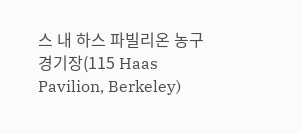스 내 하스 파빌리온 농구 경기장(115 Haas Pavilion, Berkeley)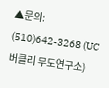▲문의: (510)642-3268 (UC버클리 무도연구소)